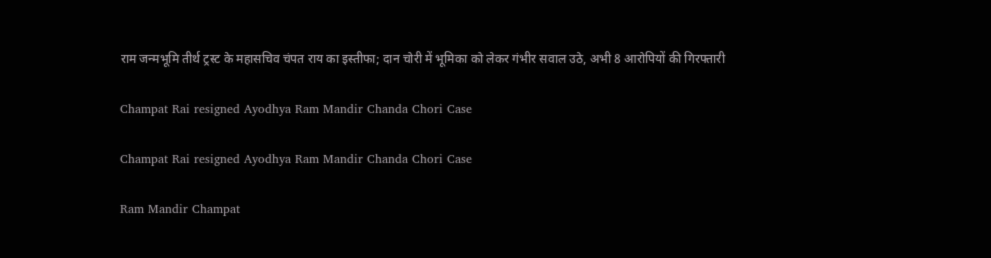राम जन्मभूमि तीर्थ ट्रस्ट के महासचिव चंपत राय का इस्तीफा; दान चोरी में भूमिका को लेकर गंभीर सवाल उठे, अभी 8 आरोपियों की गिरफ्तारी

Champat Rai resigned Ayodhya Ram Mandir Chanda Chori Case

Champat Rai resigned Ayodhya Ram Mandir Chanda Chori Case

Ram Mandir Champat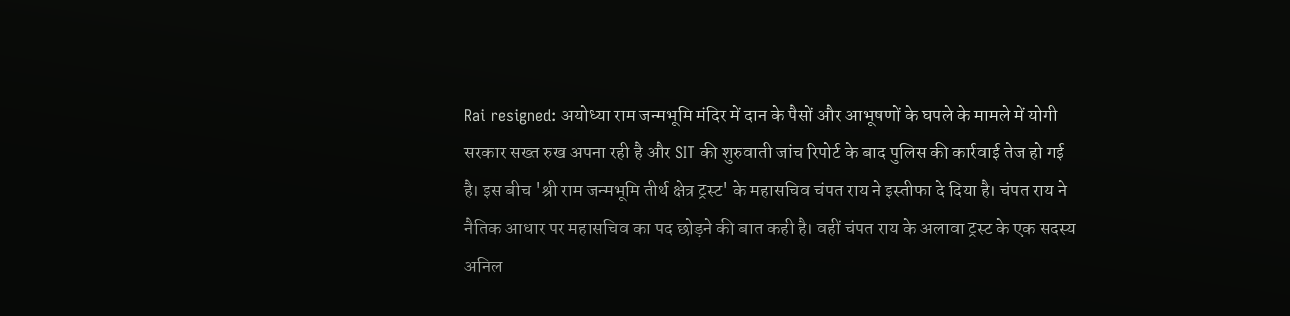Rai resigned: अयोध्या राम जन्मभूमि मंदिर में दान के पैसों और आभूषणों के घपले के मामले में योगी सरकार सख्त रुख अपना रही है और SIT की शुरुवाती जांच रिपोर्ट के बाद पुलिस की कार्रवाई तेज हो गई है। इस बीच 'श्री राम जन्मभूमि तीर्थ क्षेत्र ट्रस्ट' के महासचिव चंपत राय ने इस्तीफा दे दिया है। चंपत राय ने नैतिक आधार पर महासचिव का पद छोड़ने की बात कही है। वहीं चंपत राय के अलावा ट्रस्ट के एक सदस्य अनिल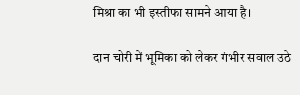मिश्रा का भी इस्तीफा सामने आया है।

दान चोरी में भूमिका को लेकर गंभीर सवाल उठे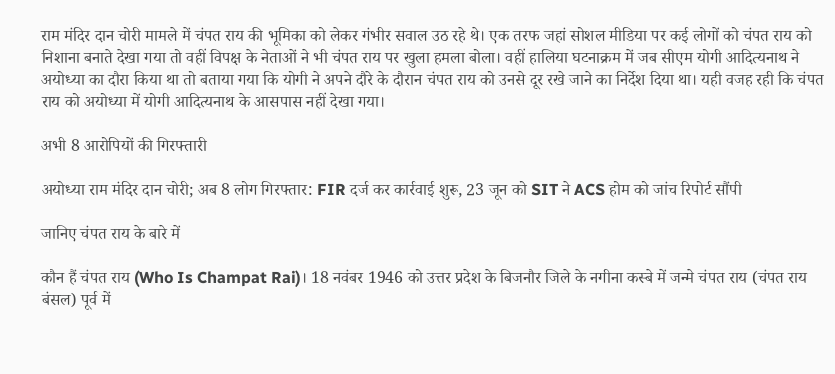राम मंदिर दान चोरी मामले में चंपत राय की भूमिका को लेकर गंभीर सवाल उठ रहे थे। एक तरफ जहां सोशल मीडिया पर कई लोगों को चंपत राय को निशाना बनाते देखा गया तो वहीं विपक्ष के नेताओं ने भी चंपत राय पर खुला हमला बोला। वहीं हालिया घटनाक्रम में जब सीएम योगी आदित्यनाथ ने अयोध्या का दौरा किया था तो बताया गया कि योगी ने अपने दौरे के दौरान चंपत राय को उनसे दूर रखे जाने का निर्देश दिया था। यही वजह रही कि चंपत राय को अयोध्या में योगी आदित्यनाथ के आसपास नहीं देखा गया।

अभी 8 आरोपियों की गिरफ्तारी

अयोध्या राम मंदिर दान चोरी; अब 8 लोग गिरफ्तार: FIR दर्ज कर कार्रवाई शुरू, 23 जून को SIT ने ACS होम को जांच रिपोर्ट सौंपी

जानिए चंपत राय के बारे में

कौन हैं चंपत राय (Who Is Champat Rai)। 18 नवंबर 1946 को उत्तर प्रदेश के बिजनौर जिले के नगीना कस्बे में जन्मे चंपत राय (चंपत राय बंसल) पूर्व में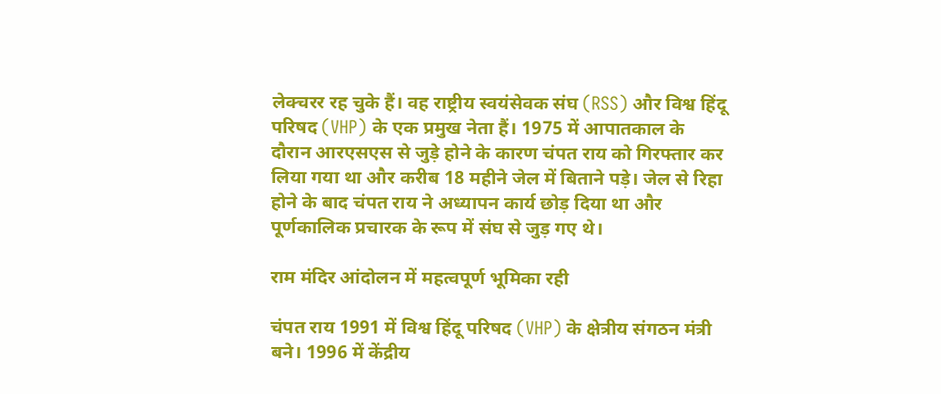लेक्चरर रह चुके हैं। वह राष्ट्रीय स्वयंसेवक संघ (RSS) और विश्व हिंदू परिषद (VHP) के एक प्रमुख नेता हैं। 1975 में आपातकाल के दौरान आरएसएस से जुड़े होने के कारण चंपत राय को गिरफ्तार कर लिया गया था और करीब 18 महीने जेल में बिताने पड़े। जेल से रिहा होने के बाद चंपत राय ने अध्यापन कार्य छोड़ दिया था और पूर्णकालिक प्रचारक के रूप में संघ से जुड़ गए थे।

राम मंदिर आंदोलन में महत्वपूर्ण भूमिका रही

चंपत राय 1991 में विश्व हिंदू परिषद (VHP) के क्षेत्रीय संगठन मंत्री बने। 1996 में केंद्रीय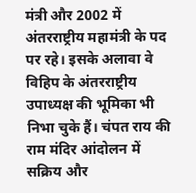मंत्री और 2002 में अंतरराष्ट्रीय महामंत्री के पद पर रहे। इसके अलावा वे विहिप के अंतरराष्ट्रीय उपाध्यक्ष की भूमिका भी निभा चुके हैं। चंपत राय की राम मंदिर आंदोलन में सक्रिय और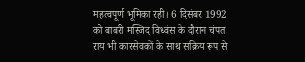महत्वपूर्ण भूमिका रही। 6 दिसंबर 1992 को बाबरी मस्जिद विध्वंस के दौरान चंपत राय भी कारसेवकों के साथ सक्रिय रूप से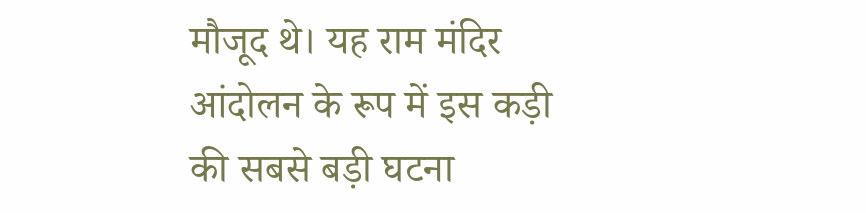मौजूद थे। यह राम मंदिर आंदोलन के रूप में इस कड़ी की सबसे बड़ी घटना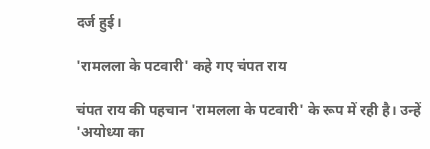दर्ज हुई।

'रामलला के पटवारी' कहे गए चंपत राय

चंपत राय की पहचान 'रामलला के पटवारी' के रूप में रही है। उन्हें 'अयोध्या का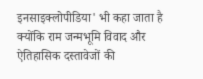इनसाइक्लोपीडिया' भी कहा जाता है क्योंकि राम जन्मभूमि विवाद और ऐतिहासिक दस्तावेजों की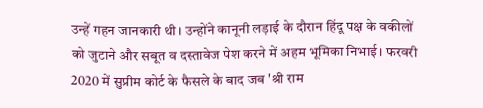उन्हें गहन जानकारी थी। उन्होंने कानूनी लड़ाई के दौरान हिंदू पक्ष के वकीलों को जुटाने और सबूत व दस्तावेज पेश करने में अहम भूमिका निभाई। फरवरी 2020 में सुप्रीम कोर्ट के फैसले के बाद जब 'श्री राम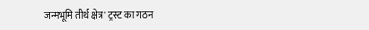जन्मभूमि तीर्थ क्षेत्र' ट्रस्ट का गठन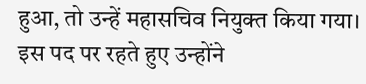हुआ, तो उन्हें महासचिव नियुक्त किया गया। इस पद पर रहते हुए उन्होंने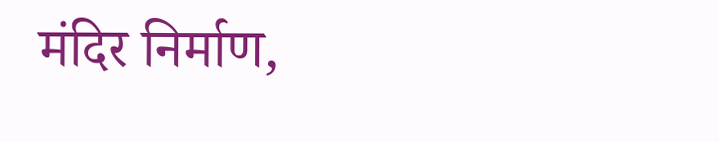मंदिर निर्माण,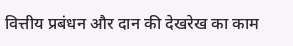वित्तीय प्रबंधन और दान की देखरेख का काम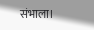संभाला।